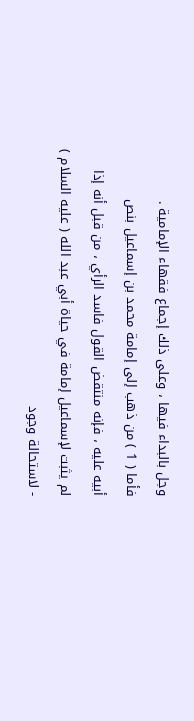وجل بالبداء فيها ، وعلى ذلك إجماع فقهاء الإمامية .
فأما ( 1 ) من ذهب إلى إمامة محمد بن إسماعيل بنص
أبيه عليه ، فإنه منتقض القول فاسد الرأي ، من قبل أنه إذا
لم يثبت لإسماعيل إمامة في حياة أبي عبد الله ( عليه السلام )
- لاستحالة وجود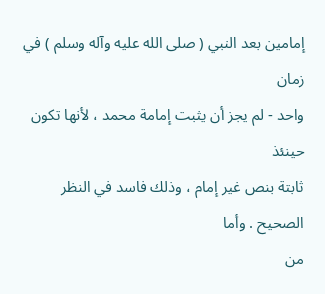إمامين بعد النبي ( صلى الله عليه وآله وسلم ) في زمان
واحد - لم يجز أن يثبت إمامة محمد ، لأنها تكون حينئذ
ثابتة بنص غير إمام ، وذلك فاسد في النظر الصحيح . وأما
من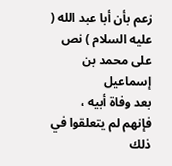زعم بأن أبا عبد الله ( عليه السلام ) نص على محمد بن إسماعيل
بعد وفاة أبيه ، فإنهم لم يتعلقوا في ذلك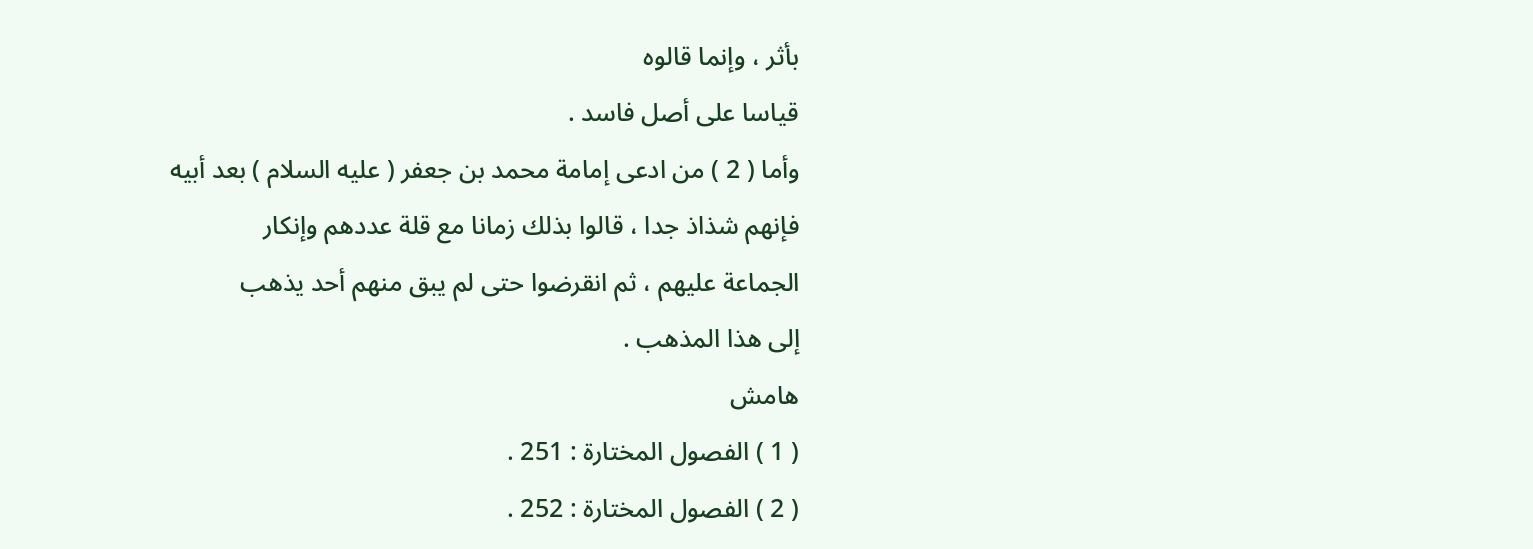بأثر ، وإنما قالوه
قياسا على أصل فاسد .
وأما ( 2 ) من ادعى إمامة محمد بن جعفر ( عليه السلام ) بعد أبيه
فإنهم شذاذ جدا ، قالوا بذلك زمانا مع قلة عددهم وإنكار
الجماعة عليهم ، ثم انقرضوا حتى لم يبق منهم أحد يذهب
إلى هذا المذهب .
هامش
( 1 ) الفصول المختارة : 251 .
( 2 ) الفصول المختارة : 252 .